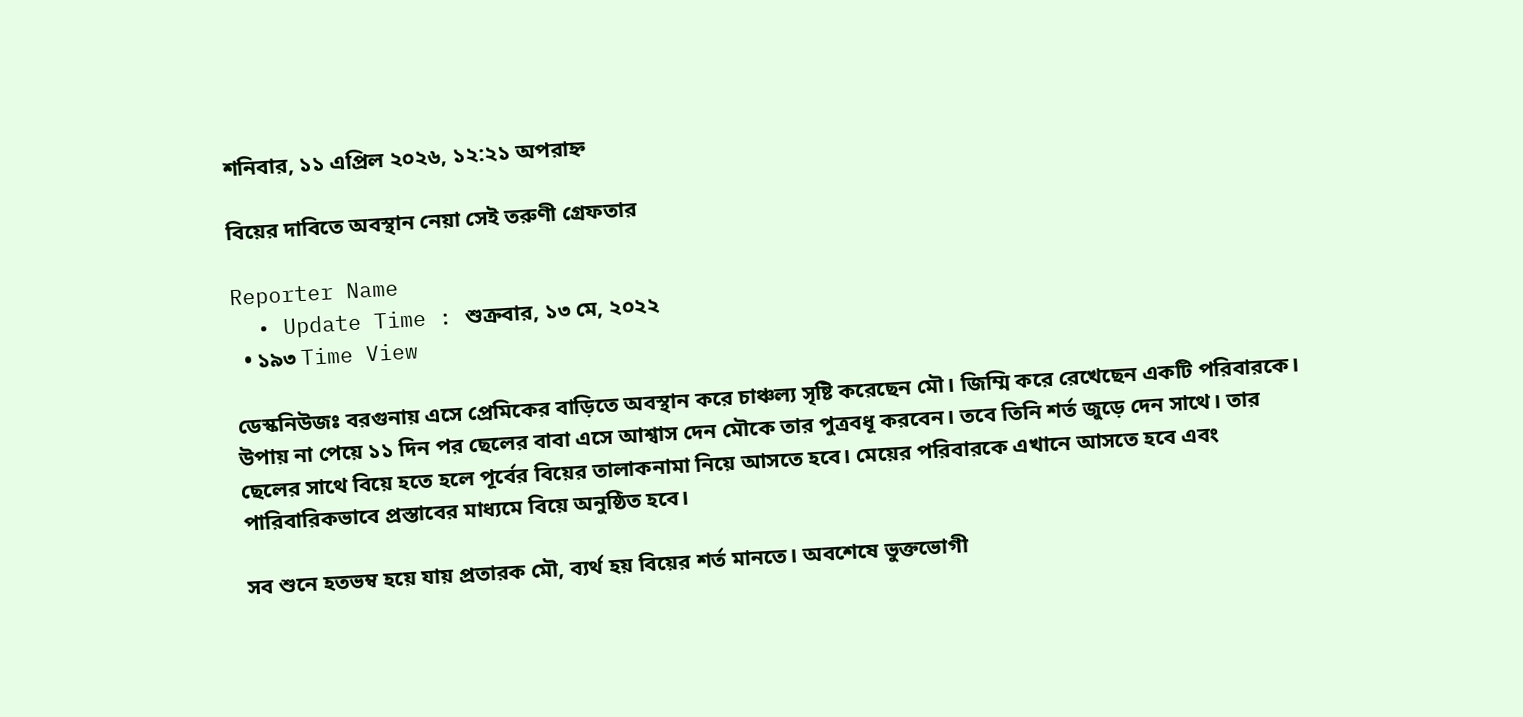শনিবার, ১১ এপ্রিল ২০২৬, ১২:২১ অপরাহ্ন

বিয়ের দাবিতে অবস্থান নেয়া সেই তরুণী গ্রেফতার

Reporter Name
  • Update Time : শুক্রবার, ১৩ মে, ২০২২
  • ১৯৩ Time View

ডেস্কনিউজঃ বরগুনায় এসে প্রেমিকের বাড়িতে অবস্থান করে চাঞ্চল্য সৃষ্টি করেছেন মৌ। জিম্মি করে রেখেছেন একটি পরিবারকে। উপায় না পেয়ে ১১ দিন পর ছেলের বাবা এসে আশ্বাস দেন মৌকে তার পুত্রবধূ করবেন। তবে তিনি শর্ত জুড়ে দেন সাথে। তার ছেলের সাথে বিয়ে হতে হলে পূর্বের বিয়ের তালাকনামা নিয়ে আসতে হবে। মেয়ের পরিবারকে এখানে আসতে হবে এবং পারিবারিকভাবে প্রস্তাবের মাধ্যমে বিয়ে অনুষ্ঠিত হবে।

সব শুনে হতভম্ব হয়ে যায় প্রতারক মৌ, ব্যর্থ হয় বিয়ের শর্ত মানতে। অবশেষে ভুক্তভোগী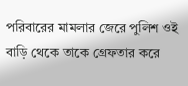পরিবারের মামলার জেরে পুলিশ ওই বাড়ি থেকে তাকে গ্রেফতার করে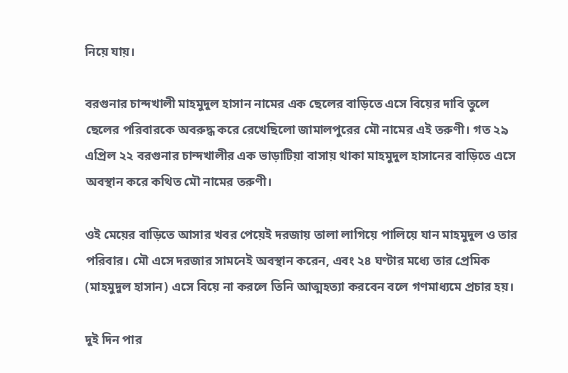নিয়ে যায়।

বরগুনার চান্দখালী মাহমুদুল হাসান নামের এক ছেলের বাড়িতে এসে বিয়ের দাবি তুলে ছেলের পরিবারকে অবরুদ্ধ করে রেখেছিলো জামালপুরের মৌ নামের এই তরুণী। গত ২৯ এপ্রিল ২২ বরগুনার চান্দখালীর এক ভাড়াটিয়া বাসায় থাকা মাহমুদুল হাসানের বাড়িতে এসে অবস্থান করে কথিত মৌ নামের তরুণী।

ওই মেয়ের বাড়িতে আসার খবর পেয়েই দরজায় তালা লাগিয়ে পালিয়ে যান মাহমুদুল ও তার পরিবার। মৌ এসে দরজার সামনেই অবস্থান করেন, এবং ২৪ ঘণ্টার মধ্যে তার প্রেমিক (মাহমুদুল হাসান) এসে বিয়ে না করলে তিনি আত্মহত্যা করবেন বলে গণমাধ্যমে প্রচার হয়।

দুই দিন পার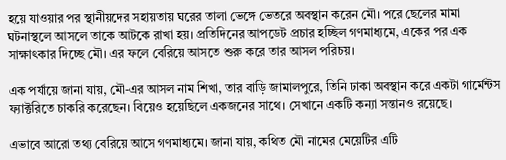হয়ে যাওয়ার পর স্থানীয়দের সহায়তায় ঘরের তালা ভেঙ্গে ভেতরে অবস্থান করেন মৌ। পরে ছেলের মামা ঘটনাস্থলে আসলে তাকে আটকে রাখা হয়। প্রতিদিনের আপডেট প্রচার হচ্ছিল গণমাধ্যমে, একের পর এক সাক্ষাৎকার দিচ্ছে মৌ। এর ফলে বেরিয়ে আসতে শুরু করে তার আসল পরিচয়।

এক পর্যায়ে জানা যায়, মৌ-এর আসল নাম শিখা, তার বাড়ি জামালপুরে, তিনি ঢাকা অবস্থান করে একটা গার্মেন্টস ফ্যাক্টরিতে চাকরি করেছেন। বিয়েও হয়েছিলে একজনের সাথে। সেখানে একটি কন্যা সন্তানও রয়েছে।

এভাবে আরো তথ্য বেরিয়ে আসে গণমাধ্যমে। জানা যায়, কথিত মৌ নামের মেয়েটির এটি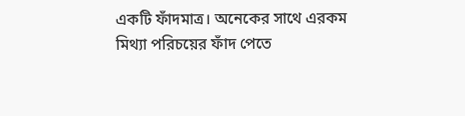একটি ফাঁদমাত্র। অনেকের সাথে এরকম মিথ্যা পরিচয়ের ফাঁদ পেতে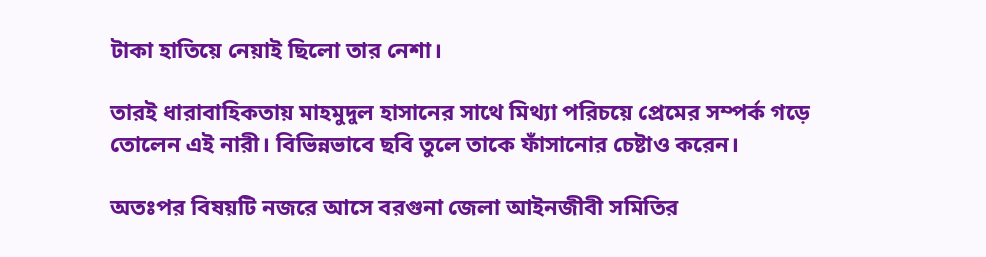টাকা হাতিয়ে নেয়াই ছিলো তার নেশা।

তারই ধারাবাহিকতায় মাহমুদুল হাসানের সাথে মিথ্যা পরিচয়ে প্রেমের সম্পর্ক গড়ে তোলেন এই নারী। বিভিন্নভাবে ছবি তুলে তাকে ফাঁসানোর চেষ্টাও করেন।

অতঃপর বিষয়টি নজরে আসে বরগুনা জেলা আইনজীবী সমিতির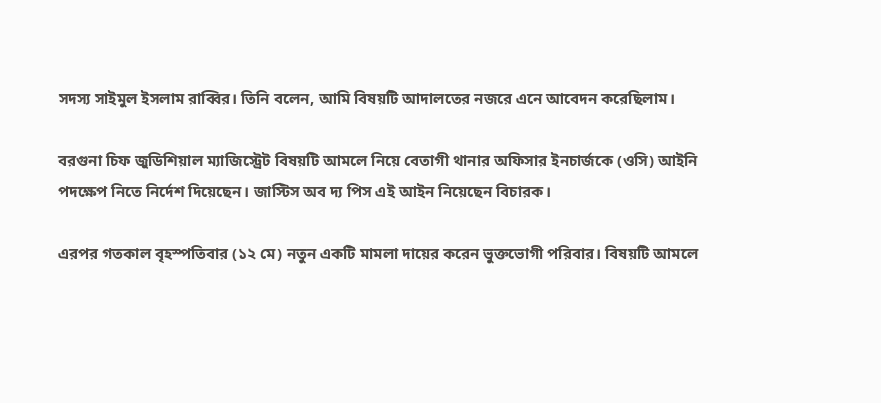সদস্য সাইমুল ইসলাম রাব্বির। তিনি বলেন, আমি বিষয়টি আদালতের নজরে এনে আবেদন করেছিলাম।

বরগুনা চিফ জুডিশিয়াল ম্যাজিস্ট্রেট বিষয়টি আমলে নিয়ে বেতাগী থানার অফিসার ইনচার্জকে (ওসি) আইনি পদক্ষেপ নিতে নির্দেশ দিয়েছেন। জাস্টিস অব দ্য পিস এই আইন নিয়েছেন বিচারক।

এরপর গতকাল বৃহস্পতিবার (১২ মে) নতুন একটি মামলা দায়ের করেন ভুক্তভোগী পরিবার। বিষয়টি আমলে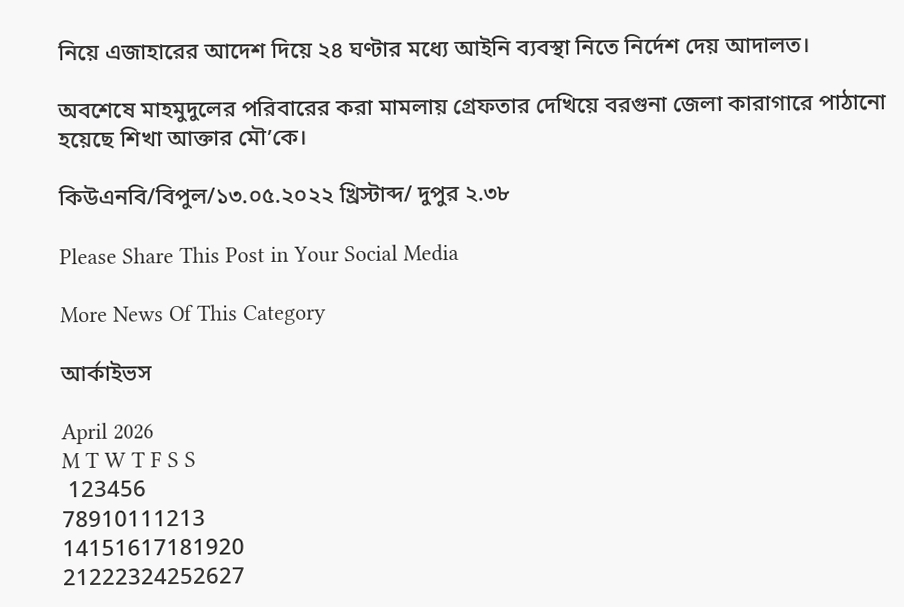নিয়ে এজাহারের আদেশ দিয়ে ২৪ ঘণ্টার মধ্যে আইনি ব্যবস্থা নিতে নির্দেশ দেয় আদালত।

অবশেষে মাহমুদুলের পরিবারের করা মামলায় গ্রেফতার দেখিয়ে বরগুনা জেলা কারাগারে পাঠানো হয়েছে শিখা আক্তার মৌ’কে।

কিউএনবি/বিপুল/১৩.০৫.২০২২ খ্রিস্টাব্দ/ দুপুর ২.৩৮

Please Share This Post in Your Social Media

More News Of This Category

আর্কাইভস

April 2026
M T W T F S S
 123456
78910111213
14151617181920
21222324252627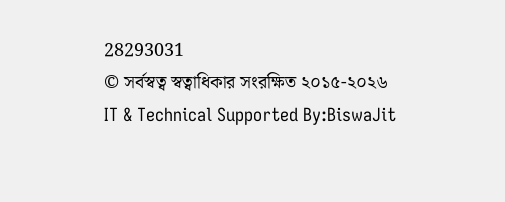28293031
© সর্বস্বত্ব স্বত্বাধিকার সংরক্ষিত ২০১৫-২০২৬
IT & Technical Supported By:BiswaJit